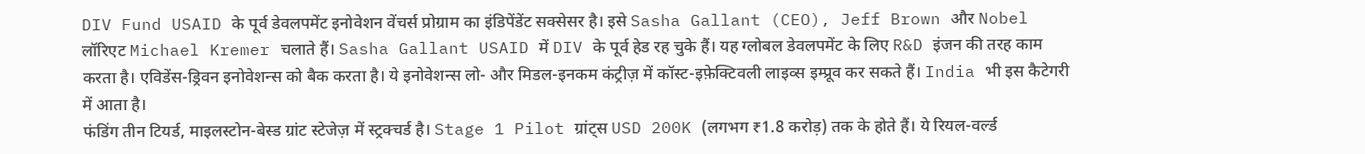DIV Fund USAID के पूर्व डेवलपमेंट इनोवेशन वेंचर्स प्रोग्राम का इंडिपेंडेंट सक्सेसर है। इसे Sasha Gallant (CEO), Jeff Brown और Nobel लॉरिएट Michael Kremer चलाते हैं। Sasha Gallant USAID में DIV के पूर्व हेड रह चुके हैं। यह ग्लोबल डेवलपमेंट के लिए R&D इंजन की तरह काम करता है। एविडेंस-ड्रिवन इनोवेशन्स को बैक करता है। ये इनोवेशन्स लो- और मिडल-इनकम कंट्रीज़ में कॉस्ट-इफ़ेक्टिवली लाइव्स इम्प्रूव कर सकते हैं। India भी इस कैटेगरी में आता है।
फंडिंग तीन टियर्ड, माइलस्टोन-बेस्ड ग्रांट स्टेजेज़ में स्ट्रक्चर्ड है। Stage 1 Pilot ग्रांट्स USD 200K (लगभग ₹1.8 करोड़) तक के होते हैं। ये रियल-वर्ल्ड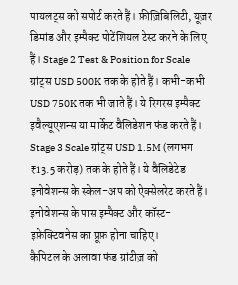पायलट्स को सपोर्ट करते हैं। फ़ीज़िबिलिटी, यूज़र डिमांड और इम्पैक्ट पोटेंशियल टेस्ट करने के लिए हैं। Stage 2 Test & Position for Scale ग्रांट्स USD 500K तक के होते हैं। कभी-कभी USD 750K तक भी जाते हैं। ये रिगरस इम्पैक्ट इवैल्यूएशन्स या मार्केट वैलिडेशन फंड करते हैं। Stage 3 Scale ग्रांट्स USD 1.5M (लगभग ₹13.5 करोड़) तक के होते हैं। ये वैलिडेटेड इनोवेशन्स के स्केल-अप को ऐक्सेलरेट करते हैं। इनोवेशन्स के पास इम्पैक्ट और कॉस्ट-इफ़ेक्टिवनेस का प्रूफ़ होना चाहिए।
कैपिटल के अलावा फंड ग्रांटीज़ को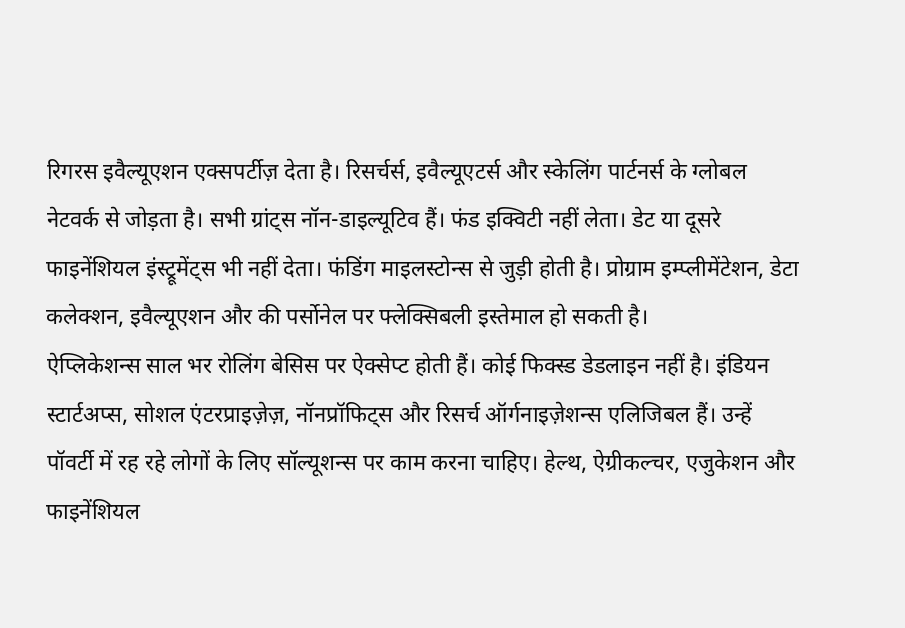रिगरस इवैल्यूएशन एक्सपर्टीज़ देता है। रिसर्चर्स, इवैल्यूएटर्स और स्केलिंग पार्टनर्स के ग्लोबल नेटवर्क से जोड़ता है। सभी ग्रांट्स नॉन-डाइल्यूटिव हैं। फंड इक्विटी नहीं लेता। डेट या दूसरे फाइनेंशियल इंस्ट्रूमेंट्स भी नहीं देता। फंडिंग माइलस्टोन्स से जुड़ी होती है। प्रोग्राम इम्प्लीमेंटेशन, डेटा कलेक्शन, इवैल्यूएशन और की पर्सोनेल पर फ्लेक्सिबली इस्तेमाल हो सकती है।
ऐप्लिकेशन्स साल भर रोलिंग बेसिस पर ऐक्सेप्ट होती हैं। कोई फिक्स्ड डेडलाइन नहीं है। इंडियन स्टार्टअप्स, सोशल एंटरप्राइज़ेज़, नॉनप्रॉफिट्स और रिसर्च ऑर्गनाइज़ेशन्स एलिजिबल हैं। उन्हें पॉवर्टी में रह रहे लोगों के लिए सॉल्यूशन्स पर काम करना चाहिए। हेल्थ, ऐग्रीकल्चर, एजुकेशन और फाइनेंशियल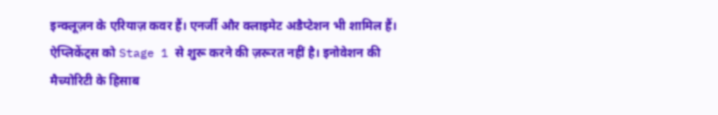इन्क्लूज़न के एरियाज़ कवर हैं। एनर्जी और क्लाइमेट अडैप्टेशन भी शामिल हैं। ऐप्लिकेंट्स को Stage 1 से शुरू करने की ज़रूरत नहीं है। इनोवेशन की मैच्योरिटी के हिसाब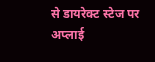से डायरेक्ट स्टेज पर अप्लाई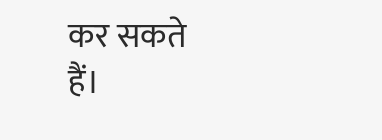कर सकते हैं।